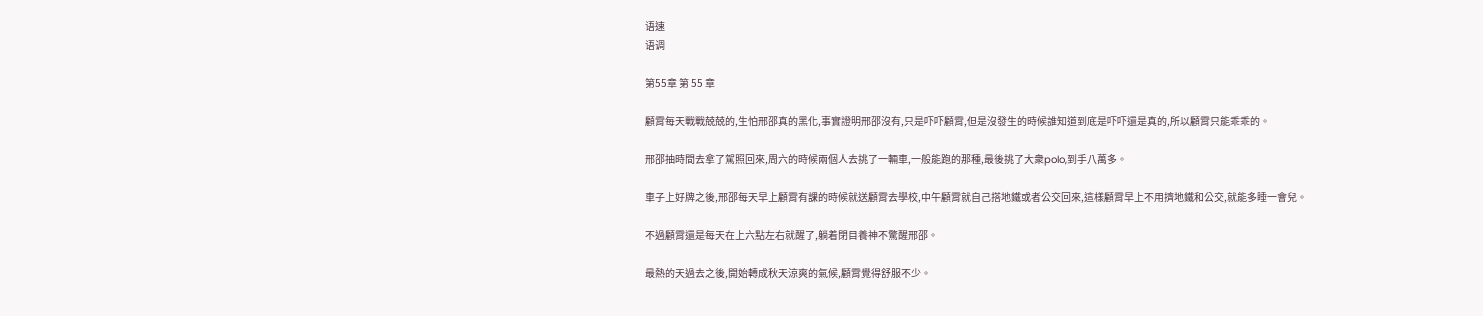语速
语调

第55章 第 55 章

顧霄每天戰戰兢兢的,生怕邢邵真的黑化,事實證明邢邵沒有,只是吓吓顧霄,但是沒發生的時候誰知道到底是吓吓還是真的,所以顧霄只能乖乖的。

邢邵抽時間去拿了駕照回來,周六的時候兩個人去挑了一輛車,一般能跑的那種,最後挑了大衆polo,到手八萬多。

車子上好牌之後,邢邵每天早上顧霄有課的時候就送顧霄去學校,中午顧霄就自己搭地鐵或者公交回來,這樣顧霄早上不用擠地鐵和公交,就能多睡一會兒。

不過顧霄還是每天在上六點左右就醒了,躺着閉目養神不驚醒邢邵。

最熱的天過去之後,開始轉成秋天涼爽的氣候,顧霄覺得舒服不少。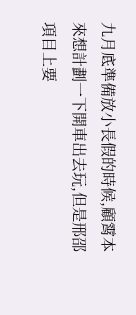九月底準備放小長假的時候,顧霄本來想計劃一下開車出去玩,但是邢邵項目上要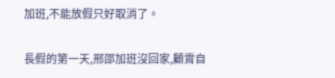加班,不能放假只好取消了。

長假的第一天,邢邵加班沒回家,顧霄自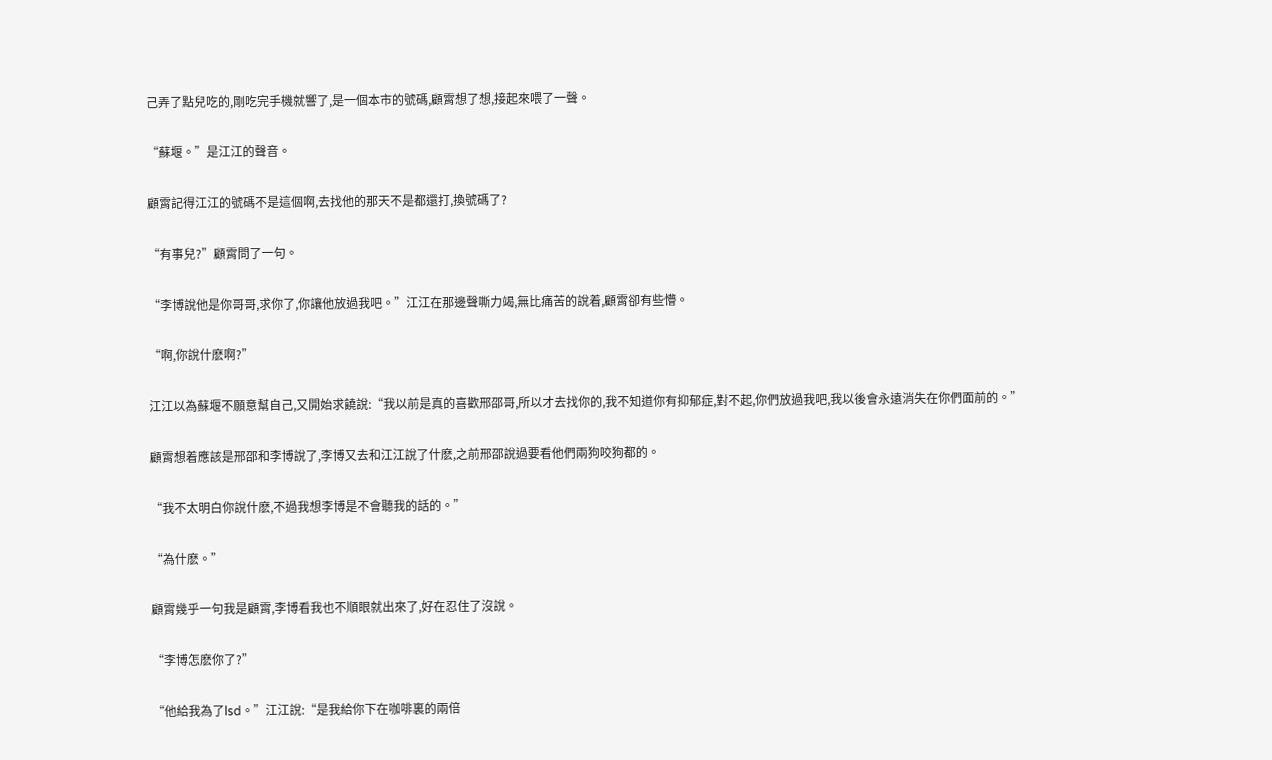己弄了點兒吃的,剛吃完手機就響了,是一個本市的號碼,顧霄想了想,接起來喂了一聲。

“蘇堰。”是江江的聲音。

顧霄記得江江的號碼不是這個啊,去找他的那天不是都還打,換號碼了?

“有事兒?”顧霄問了一句。

“李博說他是你哥哥,求你了,你讓他放過我吧。”江江在那邊聲嘶力竭,無比痛苦的說着,顧霄卻有些懵。

“啊,你說什麽啊?”

江江以為蘇堰不願意幫自己,又開始求饒說:“我以前是真的喜歡邢邵哥,所以才去找你的,我不知道你有抑郁症,對不起,你們放過我吧,我以後會永遠消失在你們面前的。”

顧霄想着應該是邢邵和李博說了,李博又去和江江說了什麽,之前邢邵說過要看他們兩狗咬狗都的。

“我不太明白你說什麽,不過我想李博是不會聽我的話的。”

“為什麽。”

顧霄幾乎一句我是顧霄,李博看我也不順眼就出來了,好在忍住了沒說。

“李博怎麽你了?”

“他給我為了lsd。”江江說:“是我給你下在咖啡裏的兩倍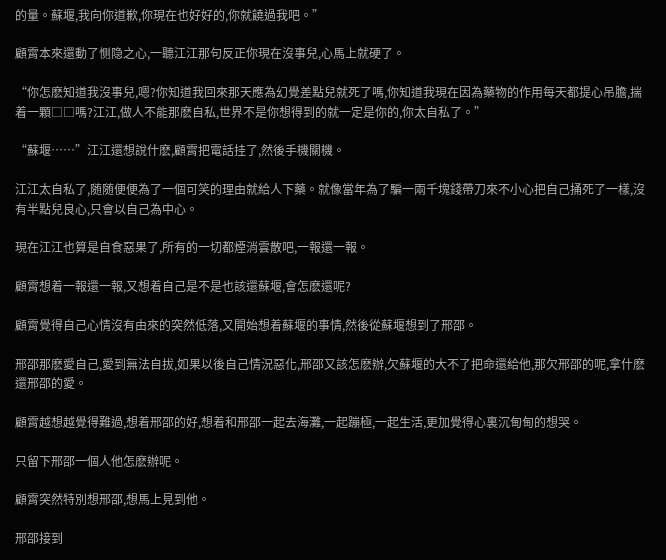的量。蘇堰,我向你道歉,你現在也好好的,你就饒過我吧。”

顧霄本來還動了恻隐之心,一聽江江那句反正你現在沒事兒,心馬上就硬了。

“你怎麽知道我沒事兒,嗯?你知道我回來那天應為幻覺差點兒就死了嗎,你知道我現在因為藥物的作用每天都提心吊膽,揣着一顆□□嗎?江江,做人不能那麽自私,世界不是你想得到的就一定是你的,你太自私了。”

“蘇堰……”江江還想說什麽,顧霄把電話挂了,然後手機關機。

江江太自私了,随随便便為了一個可笑的理由就給人下藥。就像當年為了騙一兩千塊錢帶刀來不小心把自己捅死了一樣,沒有半點兒良心,只會以自己為中心。

現在江江也算是自食惡果了,所有的一切都煙消雲散吧,一報還一報。

顧霄想着一報還一報,又想着自己是不是也該還蘇堰,會怎麽還呢?

顧霄覺得自己心情沒有由來的突然低落,又開始想着蘇堰的事情,然後從蘇堰想到了邢邵。

邢邵那麽愛自己,愛到無法自拔,如果以後自己情況惡化,邢邵又該怎麽辦,欠蘇堰的大不了把命還給他,那欠邢邵的呢,拿什麽還邢邵的愛。

顧霄越想越覺得難過,想着邢邵的好,想着和邢邵一起去海灘,一起蹦極,一起生活,更加覺得心裏沉甸甸的想哭。

只留下邢邵一個人他怎麽辦呢。

顧霄突然特別想邢邵,想馬上見到他。

邢邵接到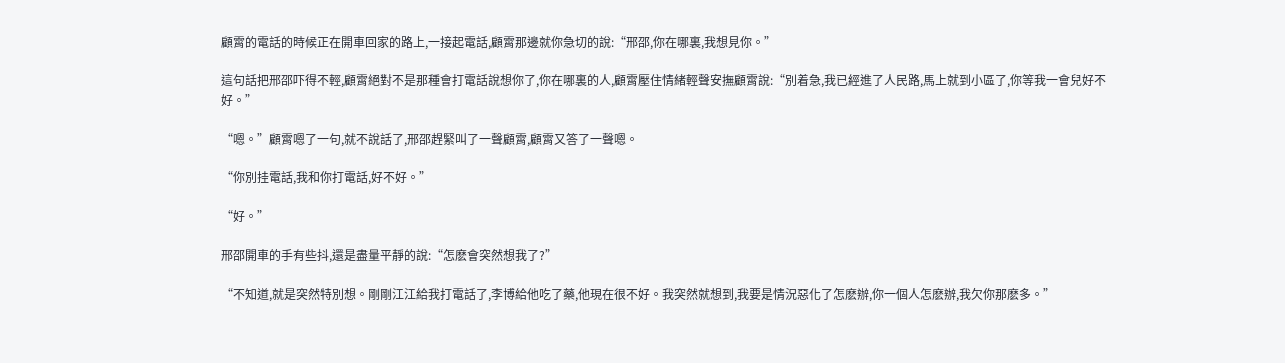顧霄的電話的時候正在開車回家的路上,一接起電話,顧霄那邊就你急切的說:“邢邵,你在哪裏,我想見你。”

這句話把邢邵吓得不輕,顧霄絕對不是那種會打電話說想你了,你在哪裏的人,顧霄壓住情緒輕聲安撫顧霄說:“別着急,我已經進了人民路,馬上就到小區了,你等我一會兒好不好。”

“嗯。”顧霄嗯了一句,就不說話了,邢邵趕緊叫了一聲顧霄,顧霄又答了一聲嗯。

“你別挂電話,我和你打電話,好不好。”

“好。”

邢邵開車的手有些抖,還是盡量平靜的說:“怎麽會突然想我了?”

“不知道,就是突然特別想。剛剛江江給我打電話了,李博給他吃了藥,他現在很不好。我突然就想到,我要是情況惡化了怎麽辦,你一個人怎麽辦,我欠你那麽多。”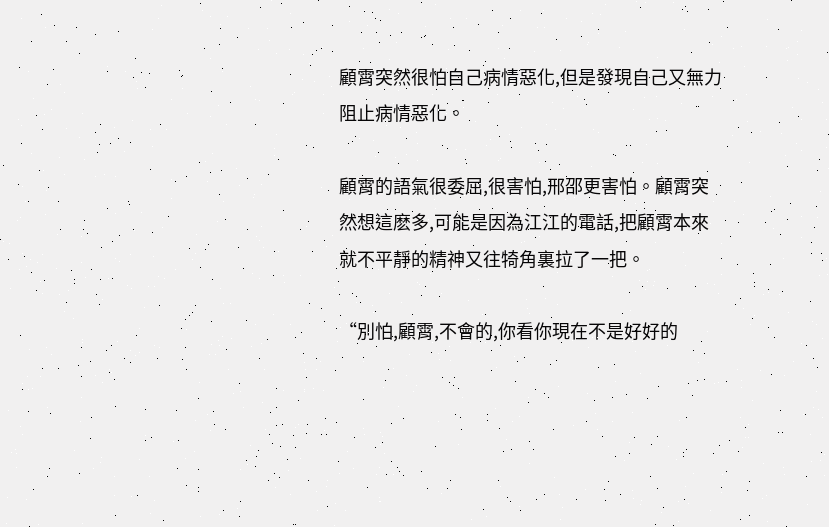顧霄突然很怕自己病情惡化,但是發現自己又無力阻止病情惡化。

顧霄的語氣很委屈,很害怕,邢邵更害怕。顧霄突然想這麽多,可能是因為江江的電話,把顧霄本來就不平靜的精神又往犄角裏拉了一把。

“別怕,顧霄,不會的,你看你現在不是好好的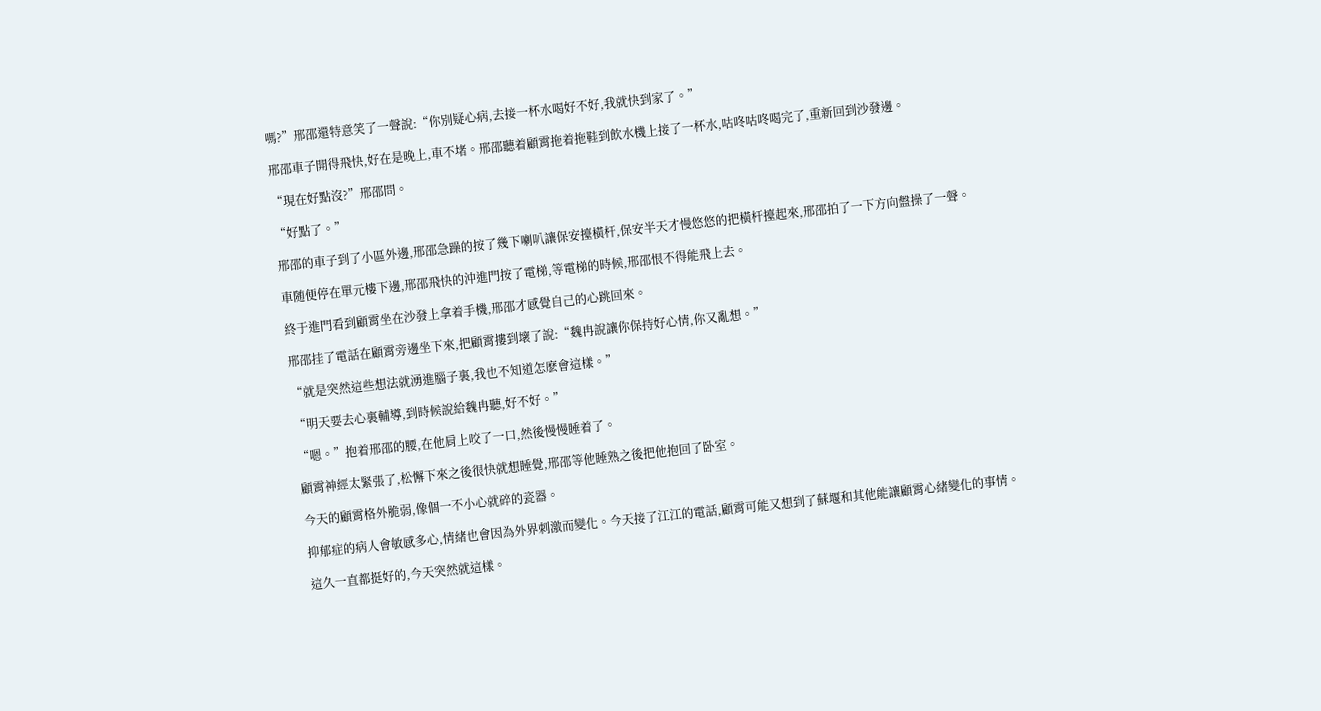嗎?”邢邵還特意笑了一聲說:“你別疑心病,去接一杯水喝好不好,我就快到家了。”

邢邵車子開得飛快,好在是晚上,車不堵。邢邵聽着顧霄拖着拖鞋到飲水機上接了一杯水,咕咚咕咚喝完了,重新回到沙發邊。

“現在好點沒?”邢邵問。

“好點了。”

邢邵的車子到了小區外邊,邢邵急躁的按了幾下喇叭讓保安擡橫杆,保安半天才慢悠悠的把橫杆擡起來,邢邵拍了一下方向盤操了一聲。

車随便停在單元樓下邊,邢邵飛快的沖進門按了電梯,等電梯的時候,邢邵恨不得能飛上去。

終于進門看到顧霄坐在沙發上拿着手機,邢邵才感覺自己的心跳回來。

邢邵挂了電話在顧霄旁邊坐下來,把顧霄摟到壞了說:“魏冉說讓你保持好心情,你又亂想。”

“就是突然這些想法就湧進腦子裏,我也不知道怎麽會這樣。”

“明天要去心裏輔導,到時候說給魏冉聽,好不好。”

“嗯。”抱着邢邵的腰,在他肩上咬了一口,然後慢慢睡着了。

顧霄神經太緊張了,松懈下來之後很快就想睡覺,邢邵等他睡熟之後把他抱回了卧室。

今天的顧霄格外脆弱,像個一不小心就碎的瓷器。

抑郁症的病人會敏感多心,情緒也會因為外界刺激而變化。今天接了江江的電話,顧霄可能又想到了蘇堰和其他能讓顧霄心緒變化的事情。

這久一直都挺好的,今天突然就這樣。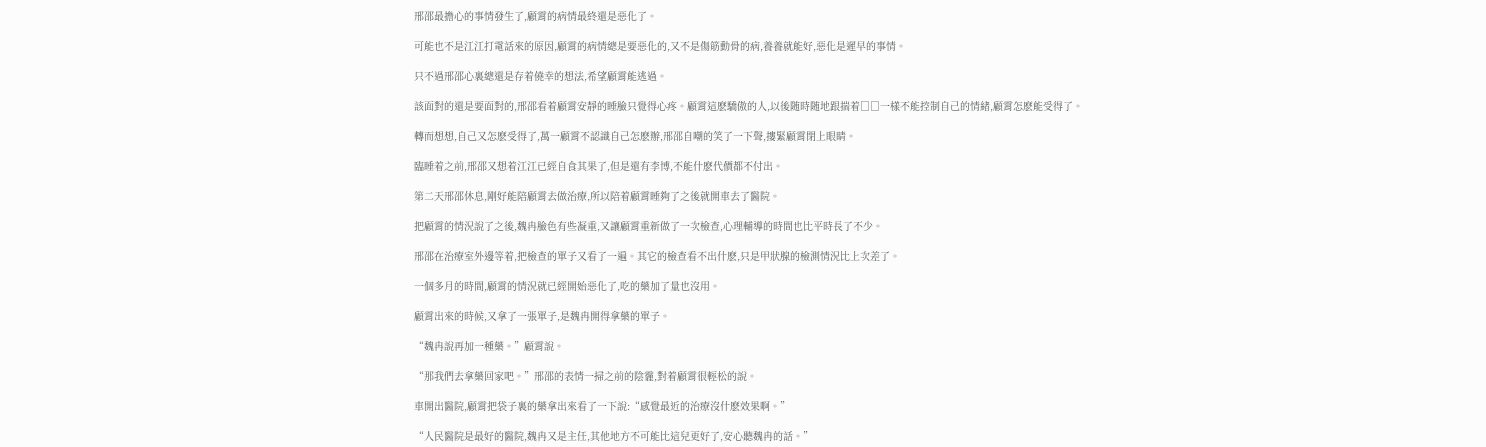邢邵最擔心的事情發生了,顧霄的病情最終還是惡化了。

可能也不是江江打電話來的原因,顧霄的病情總是要惡化的,又不是傷筋動骨的病,養養就能好,惡化是遲早的事情。

只不過邢邵心裏總還是存着僥幸的想法,希望顧霄能逃過。

該面對的還是要面對的,邢邵看着顧霄安靜的睡臉只覺得心疼。顧霄這麽驕傲的人,以後随時随地跟揣着□□一樣不能控制自己的情緒,顧霄怎麽能受得了。

轉而想想,自己又怎麽受得了,萬一顧霄不認識自己怎麽辦,邢邵自嘲的笑了一下聲,摟緊顧霄閉上眼睛。

臨睡着之前,邢邵又想着江江已經自食其果了,但是還有李博,不能什麽代價都不付出。

第二天邢邵休息,剛好能陪顧霄去做治療,所以陪着顧霄睡夠了之後就開車去了醫院。

把顧霄的情況說了之後,魏冉臉色有些凝重,又讓顧霄重新做了一次檢查,心理輔導的時間也比平時長了不少。

邢邵在治療室外邊等着,把檢查的單子又看了一遍。其它的檢查看不出什麽,只是甲狀腺的檢測情況比上次差了。

一個多月的時間,顧霄的情況就已經開始惡化了,吃的藥加了量也沒用。

顧霄出來的時候,又拿了一張單子,是魏冉開得拿藥的單子。

“魏冉說再加一種藥。”顧霄說。

“那我們去拿藥回家吧。”邢邵的表情一掃之前的陰霾,對着顧霄很輕松的說。

車開出醫院,顧霄把袋子裏的藥拿出來看了一下說:“感覺最近的治療沒什麽效果啊。”

“人民醫院是最好的醫院,魏冉又是主任,其他地方不可能比這兒更好了,安心聽魏冉的話。”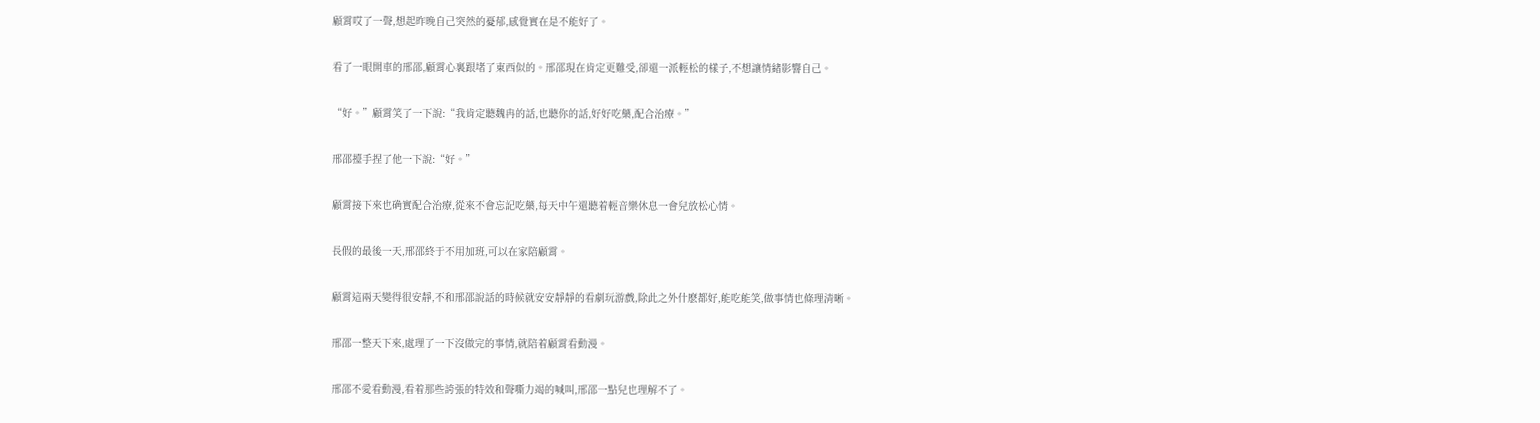顧霄哎了一聲,想起昨晚自己突然的憂郁,感覺實在是不能好了。

看了一眼開車的邢邵,顧霄心裏跟堵了東西似的。邢邵現在肯定更難受,卻還一派輕松的樣子,不想讓情緒影響自己。

“好。”顧霄笑了一下說:“我肯定聽魏冉的話,也聽你的話,好好吃藥,配合治療。”

邢邵擡手捏了他一下說:“好。”

顧霄接下來也确實配合治療,從來不會忘記吃藥,每天中午還聽着輕音樂休息一會兒放松心情。

長假的最後一天,邢邵終于不用加班,可以在家陪顧霄。

顧霄這兩天變得很安靜,不和邢邵說話的時候就安安靜靜的看劇玩游戲,除此之外什麽都好,能吃能笑,做事情也條理清晰。

邢邵一整天下來,處理了一下沒做完的事情,就陪着顧霄看動漫。

邢邵不愛看動漫,看着那些誇張的特效和聲嘶力竭的喊叫,邢邵一點兒也理解不了。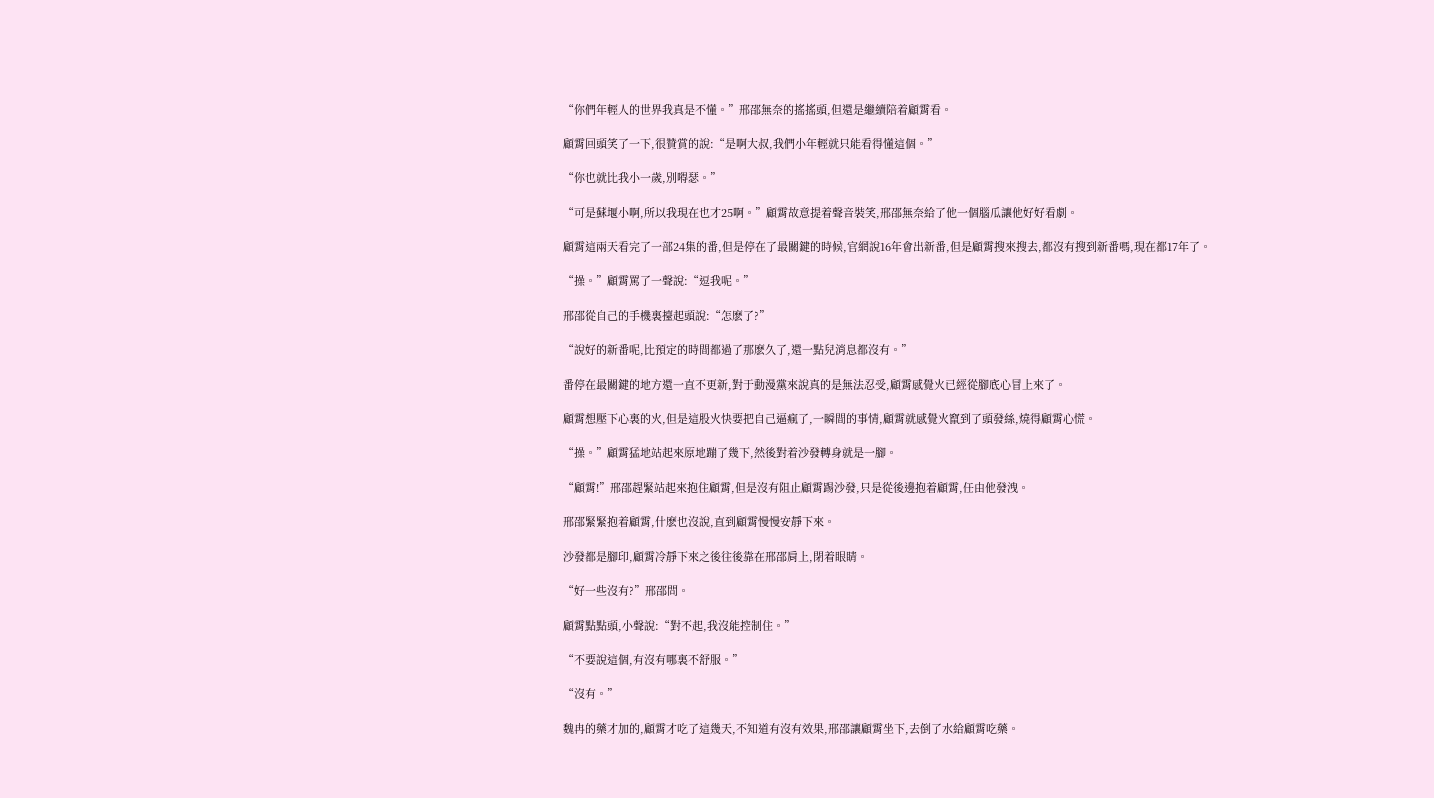“你們年輕人的世界我真是不懂。”邢邵無奈的搖搖頭,但還是繼續陪着顧霄看。

顧霄回頭笑了一下,很贊賞的說:“是啊大叔,我們小年輕就只能看得懂這個。”

“你也就比我小一歲,別嘚瑟。”

“可是蘇堰小啊,所以我現在也才25啊。”顧霄故意提着聲音裝笑,邢邵無奈給了他一個腦瓜讓他好好看劇。

顧霄這兩天看完了一部24集的番,但是停在了最關鍵的時候,官網說16年會出新番,但是顧霄搜來搜去,都沒有搜到新番嗎,現在都17年了。

“操。”顧霄罵了一聲說:“逗我呢。”

邢邵從自己的手機裏擡起頭說:“怎麽了?”

“說好的新番呢,比預定的時間都過了那麽久了,還一點兒消息都沒有。”

番停在最關鍵的地方還一直不更新,對于動漫黨來說真的是無法忍受,顧霄感覺火已經從腳底心冒上來了。

顧霄想壓下心裏的火,但是這股火快要把自己逼瘋了,一瞬間的事情,顧霄就感覺火竄到了頭發絲,燒得顧霄心慌。

“操。”顧霄猛地站起來原地蹦了幾下,然後對着沙發轉身就是一腳。

“顧霄!”邢邵趕緊站起來抱住顧霄,但是沒有阻止顧霄踢沙發,只是從後邊抱着顧霄,任由他發洩。

邢邵緊緊抱着顧霄,什麽也沒說,直到顧霄慢慢安靜下來。

沙發都是腳印,顧霄冷靜下來之後往後靠在邢邵肩上,閉着眼睛。

“好一些沒有?”邢邵問。

顧霄點點頭,小聲說:“對不起,我沒能控制住。”

“不要說這個,有沒有哪裏不舒服。”

“沒有。”

魏冉的藥才加的,顧霄才吃了這幾天,不知道有沒有效果,邢邵讓顧霄坐下,去倒了水給顧霄吃藥。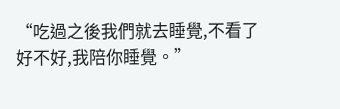“吃過之後我們就去睡覺,不看了好不好,我陪你睡覺。”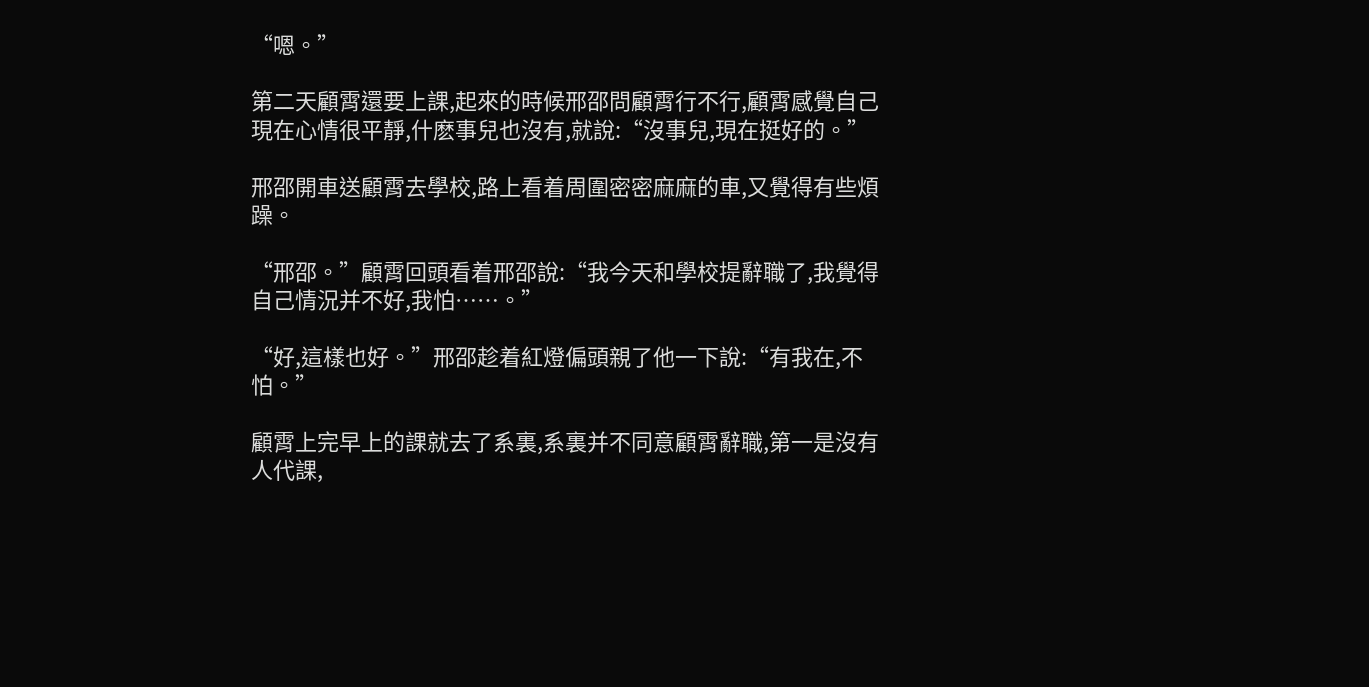“嗯。”

第二天顧霄還要上課,起來的時候邢邵問顧霄行不行,顧霄感覺自己現在心情很平靜,什麽事兒也沒有,就說:“沒事兒,現在挺好的。”

邢邵開車送顧霄去學校,路上看着周圍密密麻麻的車,又覺得有些煩躁。

“邢邵。”顧霄回頭看着邢邵說:“我今天和學校提辭職了,我覺得自己情況并不好,我怕……。”

“好,這樣也好。”邢邵趁着紅燈偏頭親了他一下說:“有我在,不怕。”

顧霄上完早上的課就去了系裏,系裏并不同意顧霄辭職,第一是沒有人代課,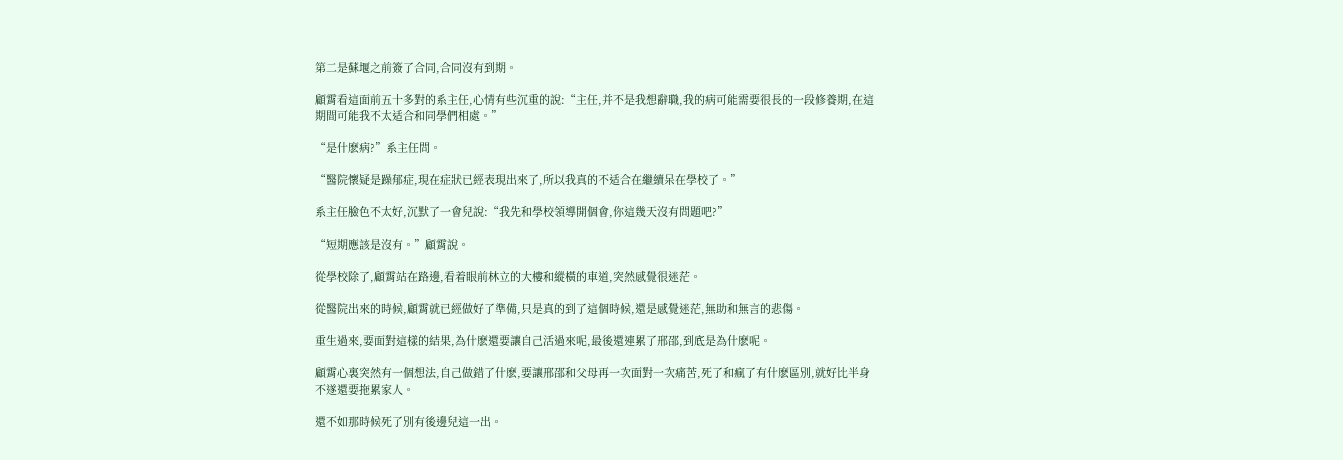第二是蘇堰之前簽了合同,合同沒有到期。

顧霄看這面前五十多對的系主任,心情有些沉重的說:“主任,并不是我想辭職,我的病可能需要很長的一段修養期,在這期間可能我不太适合和同學們相處。”

“是什麽病?”系主任問。

“醫院懷疑是躁郁症,現在症狀已經表現出來了,所以我真的不适合在繼續呆在學校了。”

系主任臉色不太好,沉默了一會兒說:“我先和學校領導開個會,你這幾天沒有問題吧?”

“短期應該是沒有。”顧霄說。

從學校除了,顧霄站在路邊,看着眼前林立的大樓和縱橫的車道,突然感覺很迷茫。

從醫院出來的時候,顧霄就已經做好了準備,只是真的到了這個時候,還是感覺迷茫,無助和無言的悲傷。

重生過來,要面對這樣的結果,為什麽還要讓自己活過來呢,最後還連累了邢邵,到底是為什麽呢。

顧霄心裏突然有一個想法,自己做錯了什麽,要讓邢邵和父母再一次面對一次痛苦,死了和瘋了有什麽區別,就好比半身不遂還要拖累家人。

還不如那時候死了別有後邊兒這一出。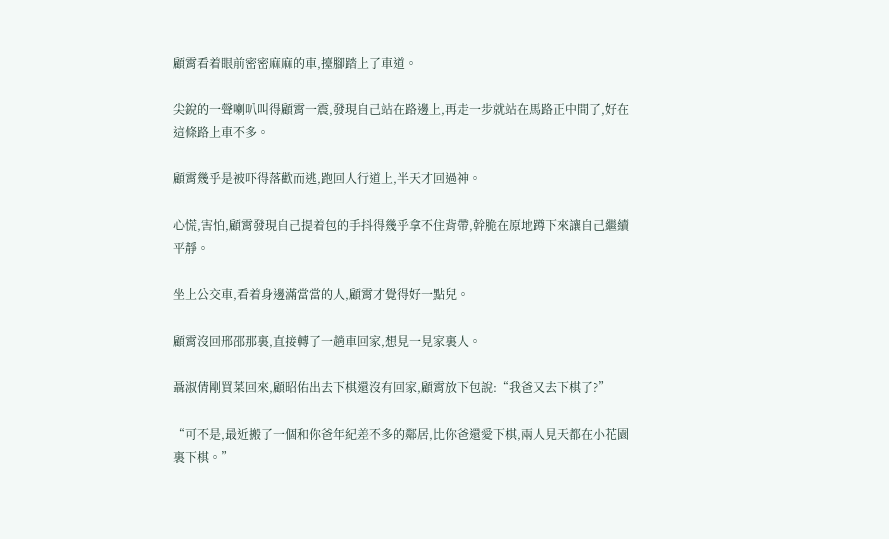顧霄看着眼前密密麻麻的車,擡腳踏上了車道。

尖銳的一聲喇叭叫得顧霄一震,發現自己站在路邊上,再走一步就站在馬路正中間了,好在這條路上車不多。

顧霄幾乎是被吓得落歡而逃,跑回人行道上,半天才回過神。

心慌,害怕,顧霄發現自己提着包的手抖得幾乎拿不住背帶,幹脆在原地蹲下來讓自己繼續平靜。

坐上公交車,看着身邊滿當當的人,顧霄才覺得好一點兒。

顧霄沒回邢邵那裏,直接轉了一趟車回家,想見一見家裏人。

聶淑倩剛買菜回來,顧昭佑出去下棋還沒有回家,顧霄放下包說:“我爸又去下棋了?”

“可不是,最近搬了一個和你爸年紀差不多的鄰居,比你爸還愛下棋,兩人見天都在小花園裏下棋。”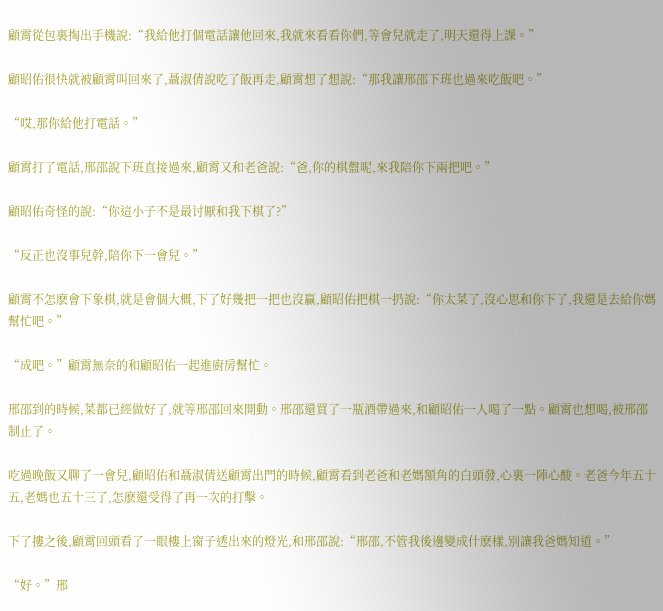顧霄從包裏掏出手機說:“我給他打個電話讓他回來,我就來看看你們,等會兒就走了,明天還得上課。”

顧昭佑很快就被顧霄叫回來了,聶淑倩說吃了飯再走,顧霄想了想說:“那我讓邢邵下班也過來吃飯吧。”

“哎,那你給他打電話。”

顧霄打了電話,邢邵說下班直接過來,顧霄又和老爸說:“爸,你的棋盤呢,來我陪你下兩把吧。”

顧昭佑奇怪的說:“你這小子不是最讨厭和我下棋了?”

“反正也沒事兒幹,陪你下一會兒。”

顧霄不怎麽會下象棋,就是會個大概,下了好幾把一把也沒贏,顧昭佑把棋一扔說:“你太菜了,沒心思和你下了,我還是去給你媽幫忙吧。”

“成吧。”顧霄無奈的和顧昭佑一起進廚房幫忙。

邢邵到的時候,菜都已經做好了,就等邢邵回來開動。邢邵還買了一瓶酒帶過來,和顧昭佑一人喝了一點。顧霄也想喝,被邢邵制止了。

吃過晚飯又聊了一會兒,顧昭佑和聶淑倩送顧霄出門的時候,顧霄看到老爸和老媽額角的白頭發,心裏一陣心酸。老爸今年五十五,老媽也五十三了,怎麽還受得了再一次的打擊。

下了摟之後,顧霄回頭看了一眼樓上窗子透出來的燈光,和邢邵說:“邢邵,不管我後邊變成什麽樣,別讓我爸媽知道。”

“好。”邢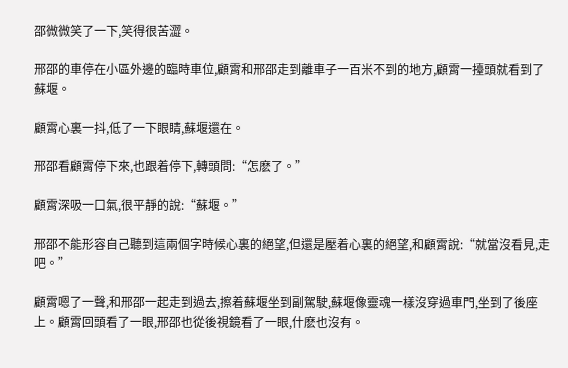邵微微笑了一下,笑得很苦澀。

邢邵的車停在小區外邊的臨時車位,顧霄和邢邵走到離車子一百米不到的地方,顧霄一擡頭就看到了蘇堰。

顧霄心裏一抖,低了一下眼睛,蘇堰還在。

邢邵看顧霄停下來,也跟着停下,轉頭問:“怎麽了。”

顧霄深吸一口氣,很平靜的說:“蘇堰。”

邢邵不能形容自己聽到這兩個字時候心裏的絕望,但還是壓着心裏的絕望,和顧霄說:“就當沒看見,走吧。”

顧霄嗯了一聲,和邢邵一起走到過去,擦着蘇堰坐到副駕駛,蘇堰像靈魂一樣沒穿過車門,坐到了後座上。顧霄回頭看了一眼,邢邵也從後視鏡看了一眼,什麽也沒有。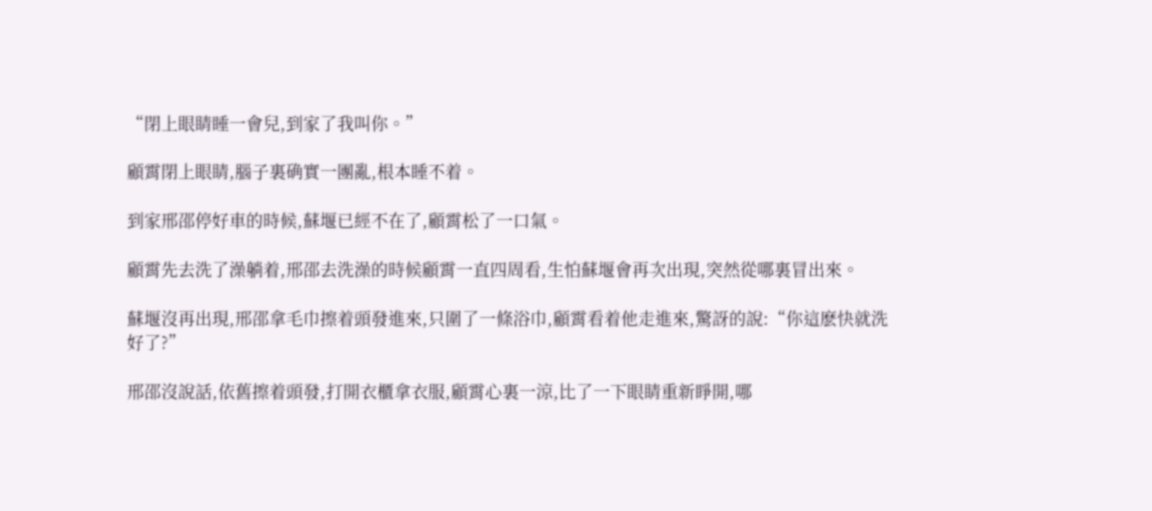“閉上眼睛睡一會兒,到家了我叫你。”

顧霄閉上眼睛,腦子裏确實一團亂,根本睡不着。

到家邢邵停好車的時候,蘇堰已經不在了,顧霄松了一口氣。

顧霄先去洗了澡躺着,邢邵去洗澡的時候顧霄一直四周看,生怕蘇堰會再次出現,突然從哪裏冒出來。

蘇堰沒再出現,邢邵拿毛巾擦着頭發進來,只圍了一條浴巾,顧霄看着他走進來,驚訝的說:“你這麽快就洗好了?”

邢邵沒說話,依舊擦着頭發,打開衣櫃拿衣服,顧霄心裏一涼,比了一下眼睛重新睜開,哪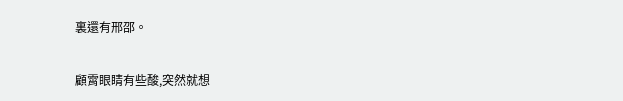裏還有邢邵。

顧霄眼睛有些酸,突然就想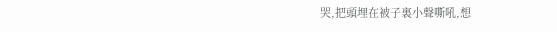哭,把頭埋在被子裏小聲嘶吼,想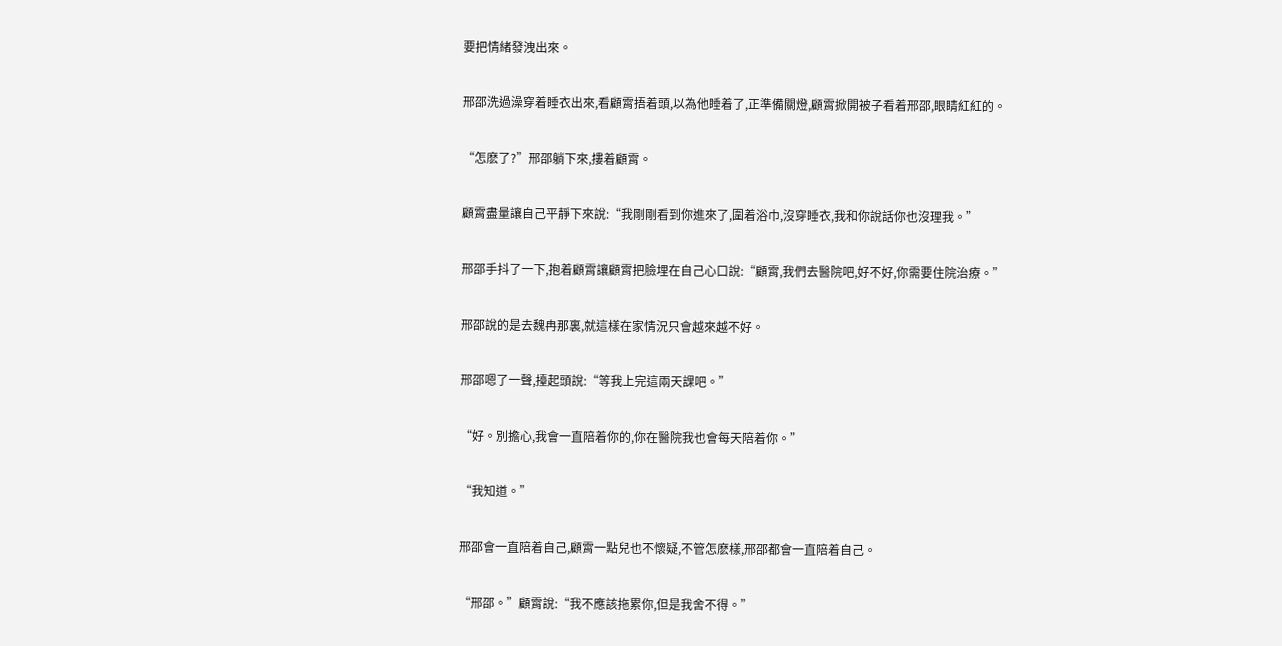要把情緒發洩出來。

邢邵洗過澡穿着睡衣出來,看顧霄捂着頭,以為他睡着了,正準備關燈,顧霄掀開被子看着邢邵,眼睛紅紅的。

“怎麽了?”邢邵躺下來,摟着顧霄。

顧霄盡量讓自己平靜下來說:“我剛剛看到你進來了,圍着浴巾,沒穿睡衣,我和你說話你也沒理我。”

邢邵手抖了一下,抱着顧霄讓顧霄把臉埋在自己心口說:“顧霄,我們去醫院吧,好不好,你需要住院治療。”

邢邵說的是去魏冉那裏,就這樣在家情況只會越來越不好。

邢邵嗯了一聲,擡起頭說:“等我上完這兩天課吧。”

“好。別擔心,我會一直陪着你的,你在醫院我也會每天陪着你。”

“我知道。”

邢邵會一直陪着自己,顧霄一點兒也不懷疑,不管怎麽樣,邢邵都會一直陪着自己。

“邢邵。”顧霄說:“我不應該拖累你,但是我舍不得。”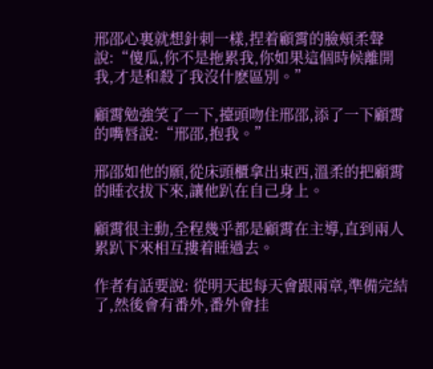邢邵心裏就想針刺一樣,捏着顧霄的臉頰柔聲說:“傻瓜,你不是拖累我,你如果這個時候離開我,才是和殺了我沒什麽區別。”

顧霄勉強笑了一下,擡頭吻住邢邵,添了一下顧霄的嘴唇說:“邢邵,抱我。”

邢邵如他的願,從床頭櫃拿出東西,溫柔的把顧霄的睡衣拔下來,讓他趴在自己身上。

顧霄很主動,全程幾乎都是顧霄在主導,直到兩人累趴下來相互摟着睡過去。

作者有話要說: 從明天起每天會跟兩章,準備完結了,然後會有番外,番外會挂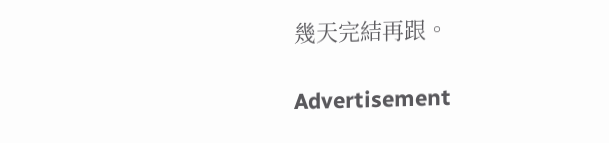幾天完結再跟。

Advertisement